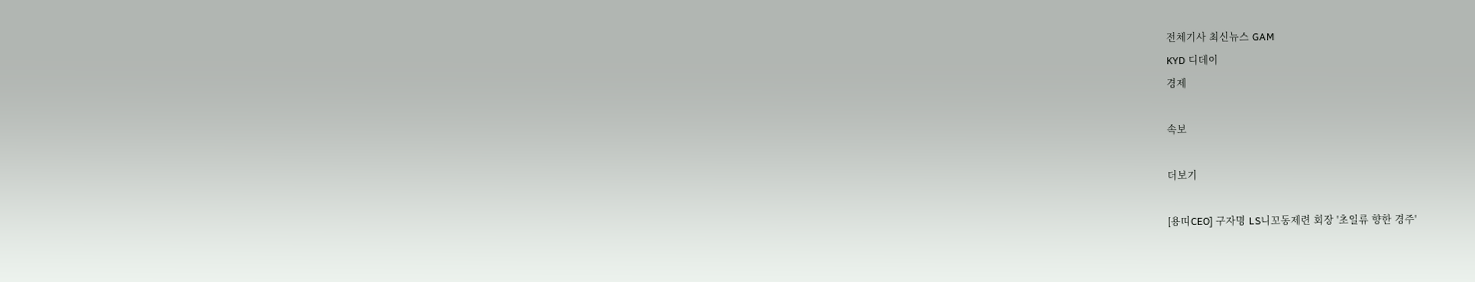전체기사 최신뉴스 GAM
KYD 디데이
경제

속보

더보기

[용띠CEO] 구자명 LS니꼬동제련 회장 '초일류 향한 경주'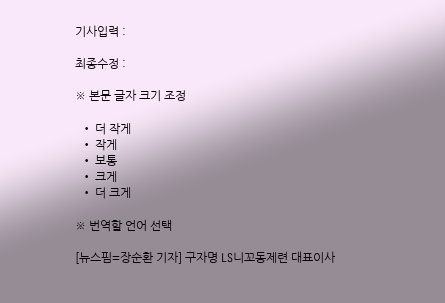기사입력 :

최종수정 :

※ 본문 글자 크기 조정

  • 더 작게
  • 작게
  • 보통
  • 크게
  • 더 크게

※ 번역할 언어 선택

[뉴스핌=장순환 기자] 구자명 LS니꼬동제련 대표이사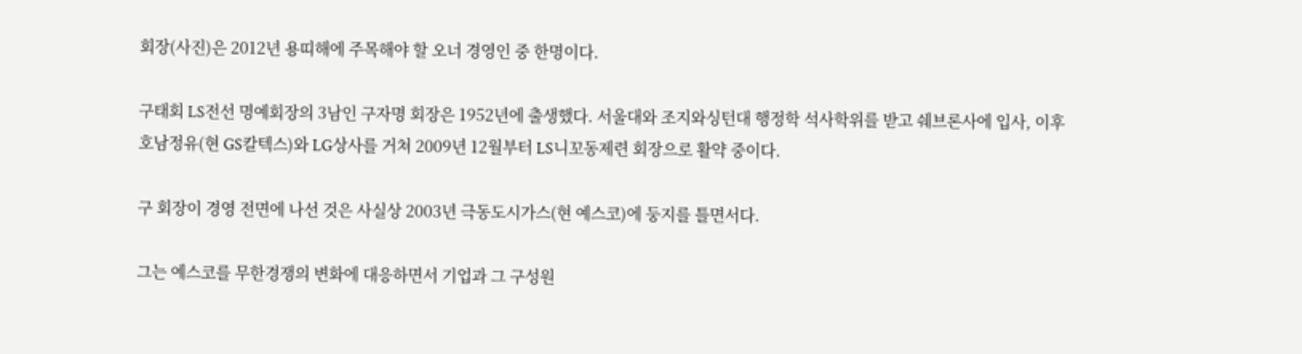회장(사진)은 2012년 용띠해에 주목해야 할 오너 경영인 중 한명이다.

구태회 LS전선 명예회장의 3남인 구자명 회장은 1952년에 출생했다. 서울대와 조지와싱턴대 행정학 석사학위를 받고 쉐브론사에 입사, 이후 호남정유(현 GS칼텍스)와 LG상사를 거쳐 2009년 12월부터 LS니꼬동제련 회장으로 활약 중이다.

구 회장이 경영 전면에 나선 것은 사실상 2003년 극동도시가스(현 예스코)에 둥지를 틀면서다.

그는 예스코를 무한경쟁의 변화에 대응하면서 기업과 그 구성원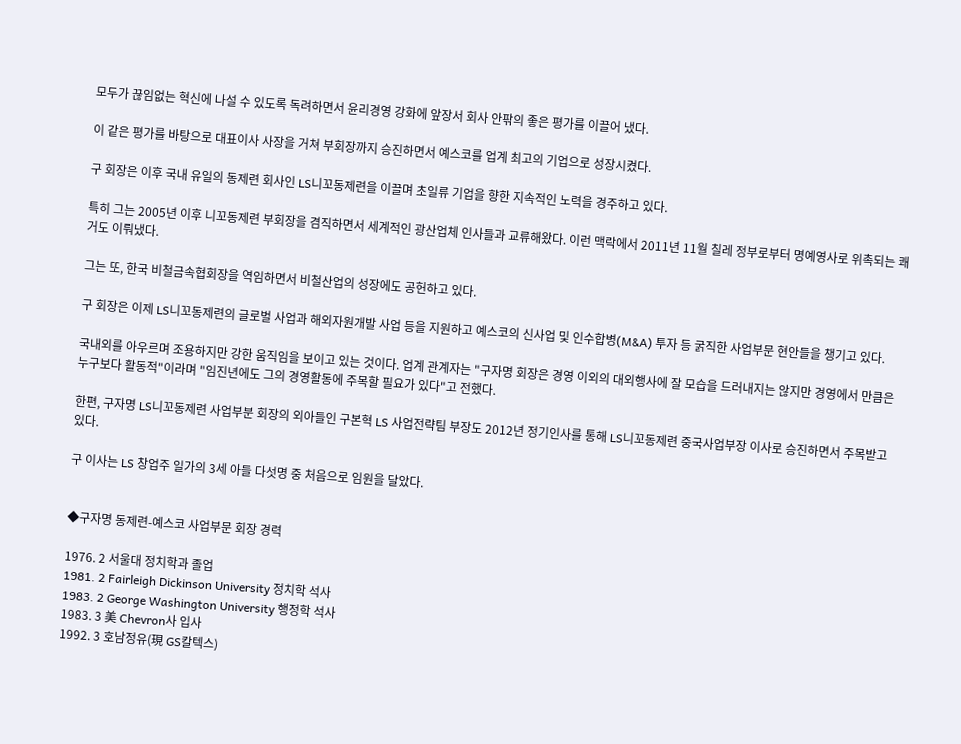모두가 끊임없는 혁신에 나설 수 있도록 독려하면서 윤리경영 강화에 앞장서 회사 안팎의 좋은 평가를 이끌어 냈다.

이 같은 평가를 바탕으로 대표이사 사장을 거쳐 부회장까지 승진하면서 예스코를 업계 최고의 기업으로 성장시켰다.

구 회장은 이후 국내 유일의 동제련 회사인 LS니꼬동제련을 이끌며 초일류 기업을 향한 지속적인 노력을 경주하고 있다.

특히 그는 2005년 이후 니꼬동제련 부회장을 겸직하면서 세계적인 광산업체 인사들과 교류해왔다. 이런 맥락에서 2011년 11월 칠레 정부로부터 명예영사로 위촉되는 쾌거도 이뤄냈다.

그는 또, 한국 비철금속협회장을 역임하면서 비철산업의 성장에도 공헌하고 있다.

구 회장은 이제 LS니꼬동제련의 글로벌 사업과 해외자원개발 사업 등을 지원하고 예스코의 신사업 및 인수합병(M&A) 투자 등 굵직한 사업부문 현안들을 챙기고 있다.

국내외를 아우르며 조용하지만 강한 움직임을 보이고 있는 것이다. 업계 관계자는 "구자명 회장은 경영 이외의 대외행사에 잘 모습을 드러내지는 않지만 경영에서 만큼은 누구보다 활동적"이라며 "임진년에도 그의 경영활동에 주목할 필요가 있다"고 전했다.

한편, 구자명 LS니꼬동제련 사업부분 회장의 외아들인 구본혁 LS 사업전략팀 부장도 2012년 정기인사를 통해 LS니꼬동제련 중국사업부장 이사로 승진하면서 주목받고 있다.

구 이사는 LS 창업주 일가의 3세 아들 다섯명 중 처음으로 임원을 달았다.


◆구자명 동제련-예스코 사업부문 회장 경력

1976. 2 서울대 정치학과 졸업
1981. 2 Fairleigh Dickinson University 정치학 석사
1983. 2 George Washington University 행정학 석사
1983. 3 美 Chevron사 입사
1992. 3 호남정유(現 GS칼텍스)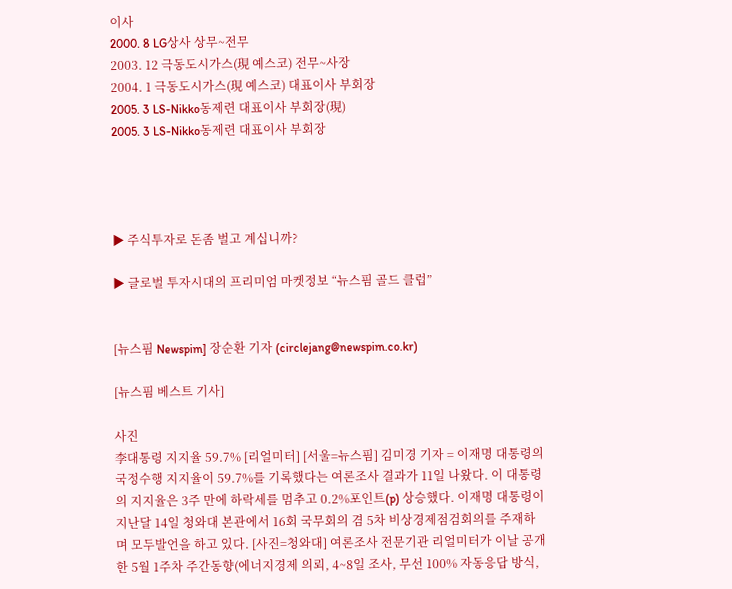이사
2000. 8 LG상사 상무~전무
2003. 12 극동도시가스(現 예스코) 전무~사장
2004. 1 극동도시가스(現 예스코) 대표이사 부회장
2005. 3 LS-Nikko동제련 대표이사 부회장(現)
2005. 3 LS-Nikko동제련 대표이사 부회장




▶ 주식투자로 돈좀 벌고 계십니까?

▶ 글로벌 투자시대의 프리미엄 마켓정보 “뉴스핌 골드 클럽”


[뉴스핌 Newspim] 장순환 기자 (circlejang@newspim.co.kr)

[뉴스핌 베스트 기사]

사진
李대통령 지지율 59.7% [리얼미터] [서울=뉴스핌] 김미경 기자 = 이재명 대통령의 국정수행 지지율이 59.7%를 기록했다는 여론조사 결과가 11일 나왔다. 이 대통령의 지지율은 3주 만에 하락세를 멈추고 0.2%포인트(p) 상승했다. 이재명 대통령이 지난달 14일 청와대 본관에서 16회 국무회의 겸 5차 비상경제점검회의를 주재하며 모두발언을 하고 있다. [사진=청와대] 여론조사 전문기관 리얼미터가 이날 공개한 5월 1주차 주간동향(에너지경제 의뢰, 4~8일 조사, 무선 100% 자동응답 방식,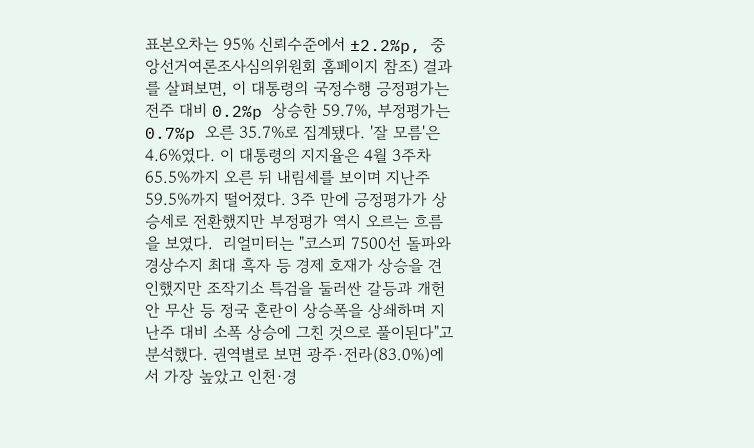표본오차는 95% 신뢰수준에서 ±2.2%p, 중앙선거여론조사심의위원회 홈페이지 참조) 결과를 살펴보면, 이 대통령의 국정수행 긍정평가는 전주 대비 0.2%p 상승한 59.7%, 부정평가는 0.7%p 오른 35.7%로 집계됐다. '잘 모름'은 4.6%였다. 이 대통령의 지지율은 4월 3주차 65.5%까지 오른 뒤 내림세를 보이며 지난주 59.5%까지 떨어졌다. 3주 만에 긍정평가가 상승세로 전환했지만 부정평가 역시 오르는 흐름을 보였다.  리얼미터는 "코스피 7500선 돌파와 경상수지 최대 흑자 등 경제 호재가 상승을 견인했지만 조작기소 특검을 둘러싼 갈등과 개헌안 무산 등 정국 혼란이 상승폭을 상쇄하며 지난주 대비 소폭 상승에 그친 것으로 풀이된다"고 분석했다. 권역별로 보면 광주·전라(83.0%)에서 가장 높았고 인천·경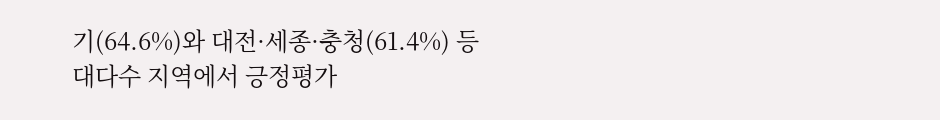기(64.6%)와 대전·세종·충청(61.4%) 등 대다수 지역에서 긍정평가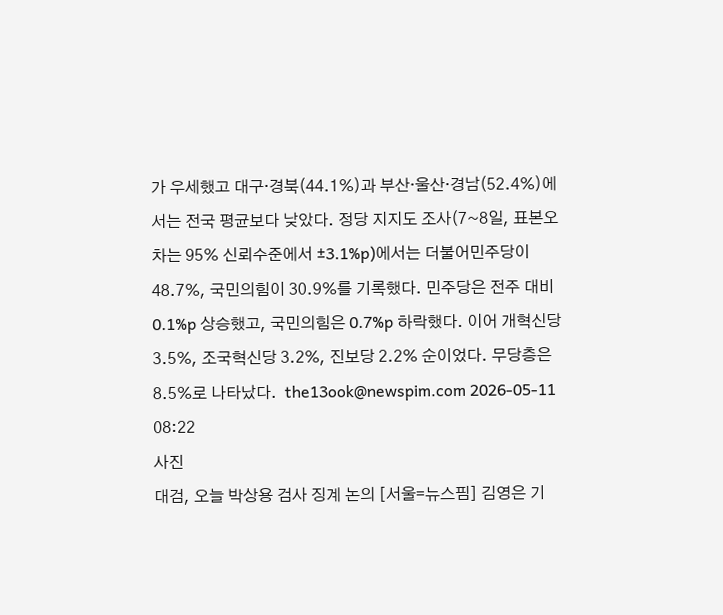가 우세했고 대구·경북(44.1%)과 부산·울산·경남(52.4%)에서는 전국 평균보다 낮았다. 정당 지지도 조사(7~8일, 표본오차는 95% 신뢰수준에서 ±3.1%p)에서는 더불어민주당이 48.7%, 국민의힘이 30.9%를 기록했다. 민주당은 전주 대비 0.1%p 상승했고, 국민의힘은 0.7%p 하락했다. 이어 개혁신당 3.5%, 조국혁신당 3.2%, 진보당 2.2% 순이었다. 무당층은 8.5%로 나타났다.  the13ook@newspim.com 2026-05-11 08:22
사진
대검, 오늘 박상용 검사 징계 논의 [서울=뉴스핌] 김영은 기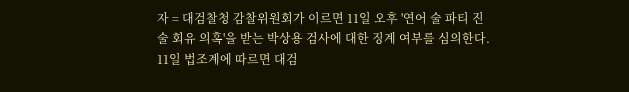자 = 대검찰청 감찰위원회가 이르면 11일 오후 '연어 술 파티 진술 회유 의혹'을 받는 박상용 검사에 대한 징계 여부를 심의한다. 11일 법조계에 따르면 대검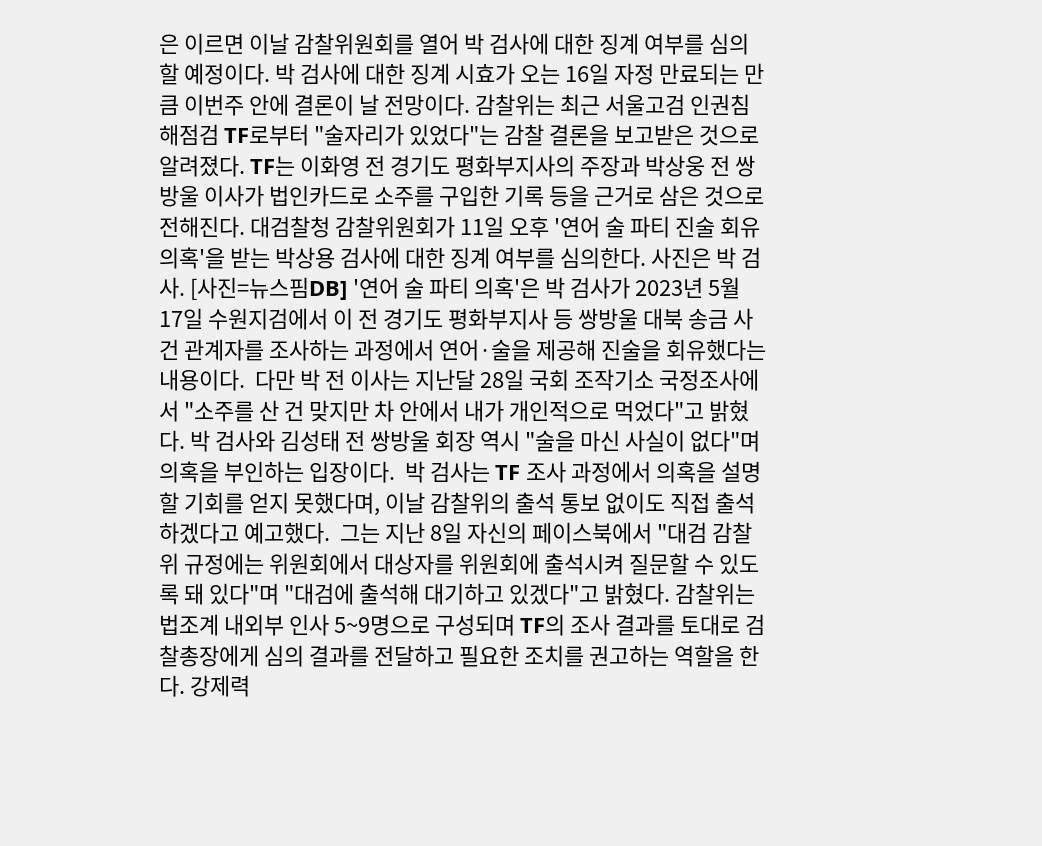은 이르면 이날 감찰위원회를 열어 박 검사에 대한 징계 여부를 심의할 예정이다. 박 검사에 대한 징계 시효가 오는 16일 자정 만료되는 만큼 이번주 안에 결론이 날 전망이다. 감찰위는 최근 서울고검 인권침해점검 TF로부터 "술자리가 있었다"는 감찰 결론을 보고받은 것으로 알려졌다. TF는 이화영 전 경기도 평화부지사의 주장과 박상웅 전 쌍방울 이사가 법인카드로 소주를 구입한 기록 등을 근거로 삼은 것으로 전해진다. 대검찰청 감찰위원회가 11일 오후 '연어 술 파티 진술 회유 의혹'을 받는 박상용 검사에 대한 징계 여부를 심의한다. 사진은 박 검사. [사진=뉴스핌DB] '연어 술 파티 의혹'은 박 검사가 2023년 5월 17일 수원지검에서 이 전 경기도 평화부지사 등 쌍방울 대북 송금 사건 관계자를 조사하는 과정에서 연어·술을 제공해 진술을 회유했다는 내용이다.  다만 박 전 이사는 지난달 28일 국회 조작기소 국정조사에서 "소주를 산 건 맞지만 차 안에서 내가 개인적으로 먹었다"고 밝혔다. 박 검사와 김성태 전 쌍방울 회장 역시 "술을 마신 사실이 없다"며 의혹을 부인하는 입장이다.  박 검사는 TF 조사 과정에서 의혹을 설명할 기회를 얻지 못했다며, 이날 감찰위의 출석 통보 없이도 직접 출석하겠다고 예고했다.  그는 지난 8일 자신의 페이스북에서 "대검 감찰위 규정에는 위원회에서 대상자를 위원회에 출석시켜 질문할 수 있도록 돼 있다"며 "대검에 출석해 대기하고 있겠다"고 밝혔다. 감찰위는 법조계 내외부 인사 5~9명으로 구성되며 TF의 조사 결과를 토대로 검찰총장에게 심의 결과를 전달하고 필요한 조치를 권고하는 역할을 한다. 강제력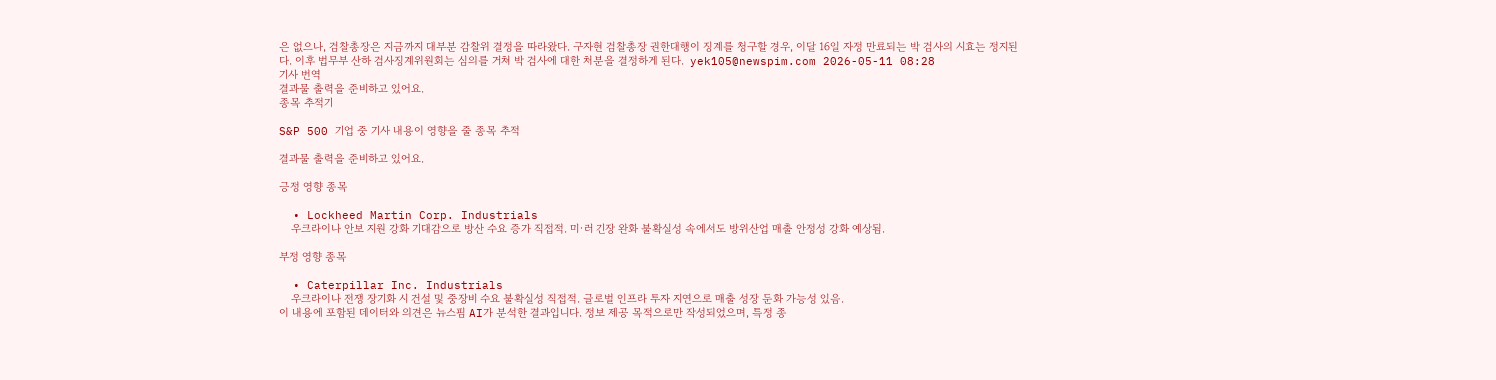은 없으나, 검찰총장은 지금까지 대부분 감찰위 결정을 따라왔다. 구자현 검찰총장 권한대행이 징계를 청구할 경우, 이달 16일 자정 만료되는 박 검사의 시효는 정지된다. 이후 법무부 산하 검사징계위원회는 심의를 거쳐 박 검사에 대한 처분을 결정하게 된다.  yek105@newspim.com 2026-05-11 08:28
기사 번역
결과물 출력을 준비하고 있어요.
종목 추적기

S&P 500 기업 중 기사 내용이 영향을 줄 종목 추적

결과물 출력을 준비하고 있어요.

긍정 영향 종목

  • Lockheed Martin Corp. Industrials
    우크라이나 안보 지원 강화 기대감으로 방산 수요 증가 직접적. 미·러 긴장 완화 불확실성 속에서도 방위산업 매출 안정성 강화 예상됨.

부정 영향 종목

  • Caterpillar Inc. Industrials
    우크라이나 전쟁 장기화 시 건설 및 중장비 수요 불확실성 직접적. 글로벌 인프라 투자 지연으로 매출 성장 둔화 가능성 있음.
이 내용에 포함된 데이터와 의견은 뉴스핌 AI가 분석한 결과입니다. 정보 제공 목적으로만 작성되었으며, 특정 종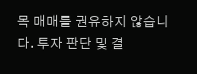목 매매를 권유하지 않습니다. 투자 판단 및 결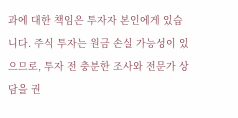과에 대한 책임은 투자자 본인에게 있습니다. 주식 투자는 원금 손실 가능성이 있으므로, 투자 전 충분한 조사와 전문가 상담을 권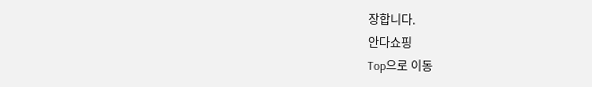장합니다.
안다쇼핑
Top으로 이동